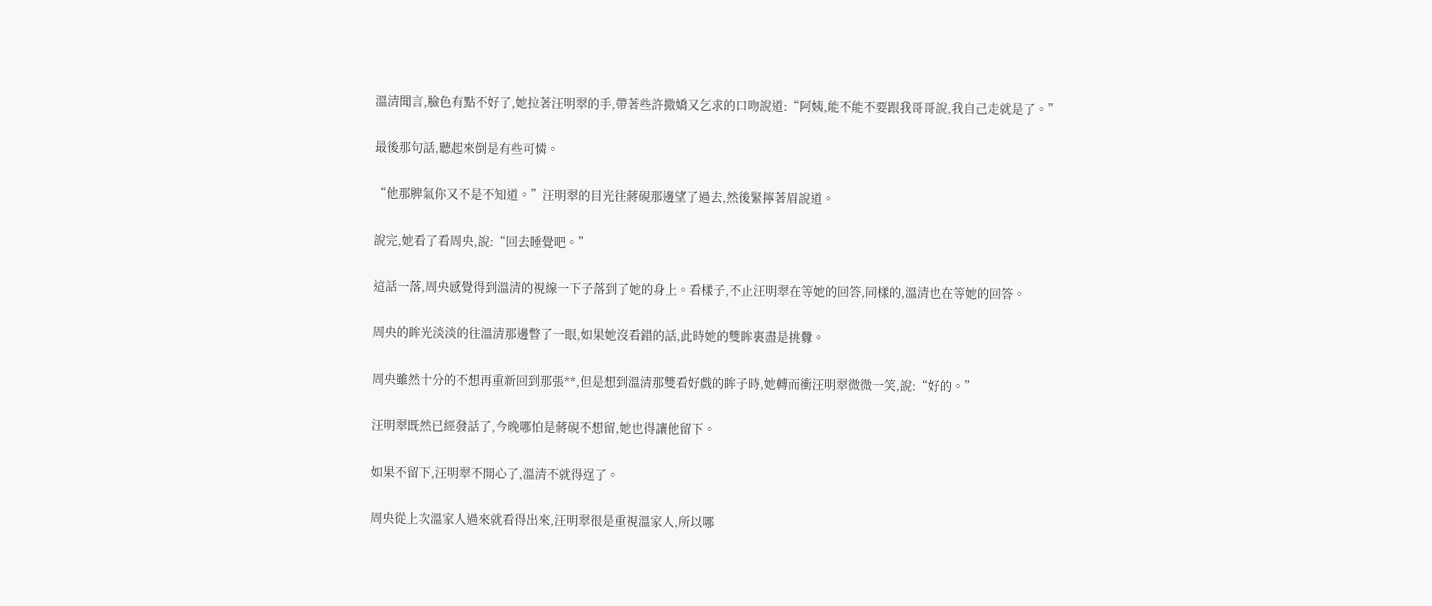溫清聞言,臉色有點不好了,她拉著汪明翠的手,帶著些許撒嬌又乞求的口吻說道:“阿姨,能不能不要跟我哥哥說,我自己走就是了。”

最後那句話,聽起來倒是有些可憐。

“他那脾氣你又不是不知道。”汪明翠的目光往蔣硯那邊望了過去,然後緊擰著眉說道。

說完,她看了看周央,說:“回去睡覺吧。”

這話一落,周央感覺得到溫清的視線一下子落到了她的身上。看樣子,不止汪明翠在等她的回答,同樣的,溫清也在等她的回答。

周央的眸光淡淡的往溫清那邊瞥了一眼,如果她沒看錯的話,此時她的雙眸裏盡是挑釁。

周央雖然十分的不想再重新回到那張**,但是想到溫清那雙看好戲的眸子時,她轉而衝汪明翠微微一笑,說:“好的。”

汪明翠既然已經發話了,今晚哪怕是蔣硯不想留,她也得讓他留下。

如果不留下,汪明翠不開心了,溫清不就得逞了。

周央從上次溫家人過來就看得出來,汪明翠很是重視溫家人,所以哪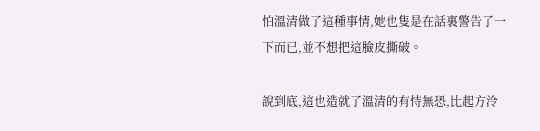怕溫清做了這種事情,她也隻是在話裏警告了一下而已,並不想把這臉皮撕破。

說到底,這也造就了溫清的有恃無恐,比起方泠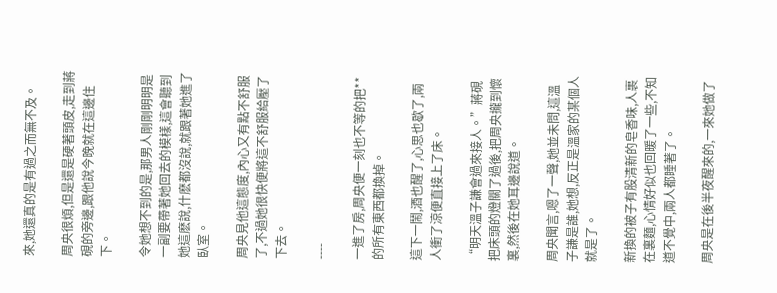來,她還真的是有過之而無不及。

周央很煩,但是還是硬著頭皮,走到蔣硯的旁邊,跟他說今晚就在這邊住下。

令她想不到的是,那男人剛剛明明是一副要帶著她回去的模樣,這會聽到她這麽說,什麽都沒說,就跟著她進了臥室。

周央見他這態度,內心又有點不舒服了,不過她很快便將這不舒服給壓了下去。

----

一進了房,周央便一刻也不等的把**的所有東西都換掉。

這下一鬧,酒也醒了,心思也歇了,兩人衝了涼便直接上了床。

“明天溫子謙會過來接人。”蔣硯把床頭的燈關了過後,把周央攏到懷裏,然後在她耳邊說道。

周央聞言,嗯了一聲,她並未問,這溫子謙是誰,她想,反正是溫家的某個人就是了。

新換的被子有股清新的皂香味,人裹在裏麵,心情好似也回暖了一些,不知道不覺中,兩人都睡著了。

周央是在後半夜醒來的,一來她做了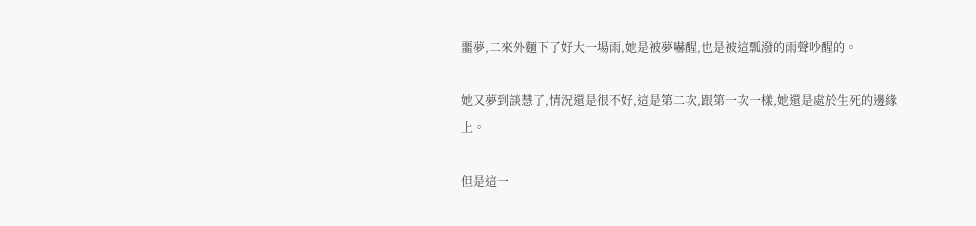噩夢,二來外麵下了好大一場雨,她是被夢嚇醒,也是被這瓢潑的雨聲吵醒的。

她又夢到談慧了,情況還是很不好,這是第二次,跟第一次一樣,她還是處於生死的邊緣上。

但是這一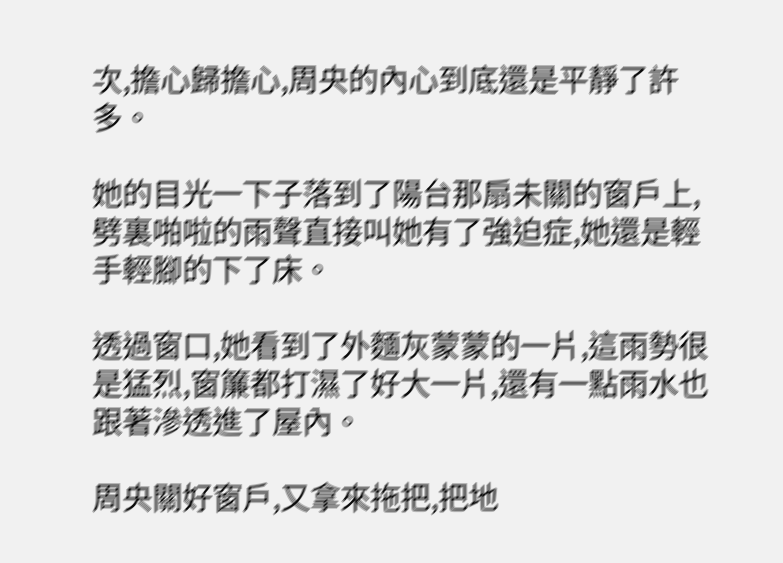次,擔心歸擔心,周央的內心到底還是平靜了許多。

她的目光一下子落到了陽台那扇未關的窗戶上,劈裏啪啦的雨聲直接叫她有了強迫症,她還是輕手輕腳的下了床。

透過窗口,她看到了外麵灰蒙蒙的一片,這雨勢很是猛烈,窗簾都打濕了好大一片,還有一點雨水也跟著滲透進了屋內。

周央關好窗戶,又拿來拖把,把地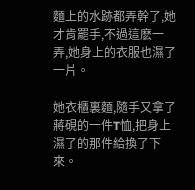麵上的水跡都弄幹了,她才肯罷手,不過這麽一弄,她身上的衣服也濕了一片。

她衣櫃裏麵,隨手又拿了蔣硯的一件T恤,把身上濕了的那件給換了下來。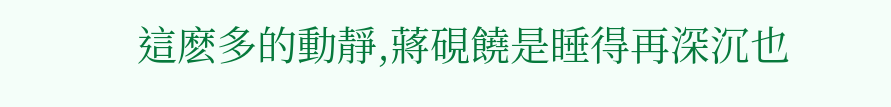這麽多的動靜,蔣硯饒是睡得再深沉也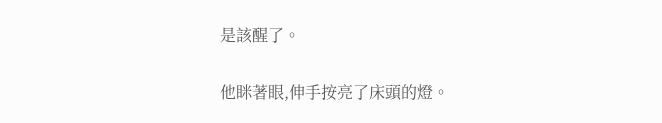是該醒了。

他眯著眼,伸手按亮了床頭的燈。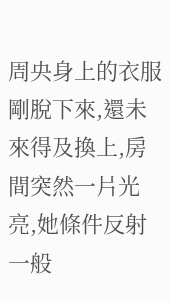周央身上的衣服剛脫下來,還未來得及換上,房間突然一片光亮,她條件反射一般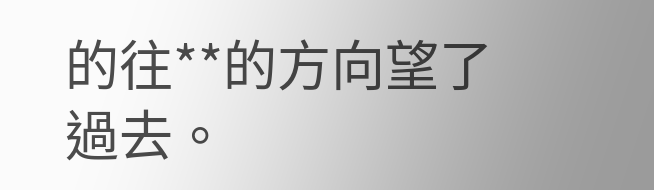的往**的方向望了過去。